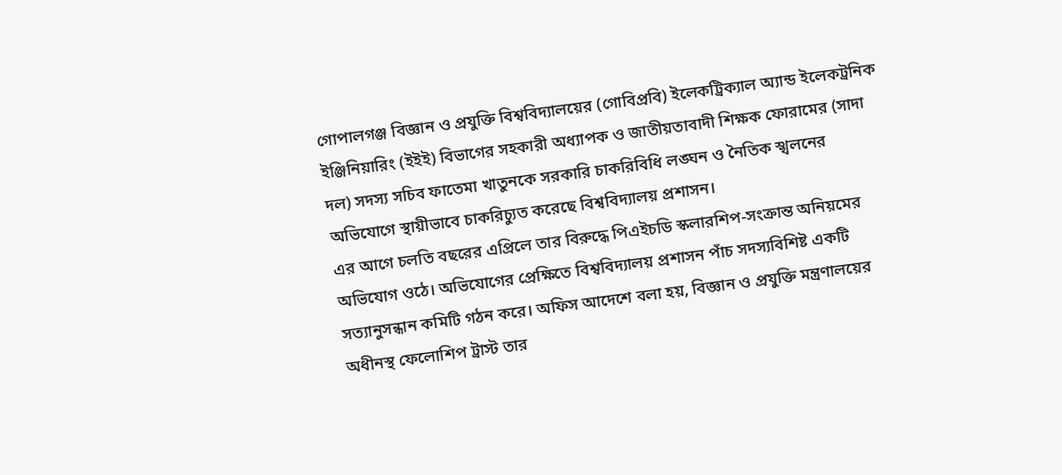গোপালগঞ্জ বিজ্ঞান ও প্রযুক্তি বিশ্ববিদ্যালয়ের (গোবিপ্রবি) ইলেকট্রিক্যাল অ্যান্ড ইলেকট্রনিক ইঞ্জিনিয়ারিং (ইইই) বিভাগের সহকারী অধ্যাপক ও জাতীয়তাবাদী শিক্ষক ফোরামের (সাদা দল) সদস্য সচিব ফাতেমা খাতুনকে সরকারি চাকরিবিধি লঙ্ঘন ও নৈতিক স্খলনের অভিযোগে স্থায়ীভাবে চাকরিচ্যুত করেছে বিশ্ববিদ্যালয় প্রশাসন।
এর আগে চলতি বছরের এপ্রিলে তার বিরুদ্ধে পিএইচডি স্কলারশিপ-সংক্রান্ত অনিয়মের অভিযোগ ওঠে। অভিযোগের প্রেক্ষিতে বিশ্ববিদ্যালয় প্রশাসন পাঁচ সদস্যবিশিষ্ট একটি সত্যানুসন্ধান কমিটি গঠন করে। অফিস আদেশে বলা হয়, বিজ্ঞান ও প্রযুক্তি মন্ত্রণালয়ের অধীনস্থ ফেলোশিপ ট্রাস্ট তার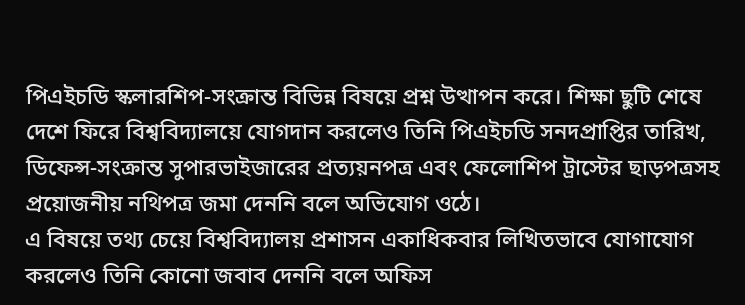পিএইচডি স্কলারশিপ-সংক্রান্ত বিভিন্ন বিষয়ে প্রশ্ন উত্থাপন করে। শিক্ষা ছুটি শেষে দেশে ফিরে বিশ্ববিদ্যালয়ে যোগদান করলেও তিনি পিএইচডি সনদপ্রাপ্তির তারিখ, ডিফেন্স-সংক্রান্ত সুপারভাইজারের প্রত্যয়নপত্র এবং ফেলোশিপ ট্রাস্টের ছাড়পত্রসহ প্রয়োজনীয় নথিপত্র জমা দেননি বলে অভিযোগ ওঠে।
এ বিষয়ে তথ্য চেয়ে বিশ্ববিদ্যালয় প্রশাসন একাধিকবার লিখিতভাবে যোগাযোগ করলেও তিনি কোনো জবাব দেননি বলে অফিস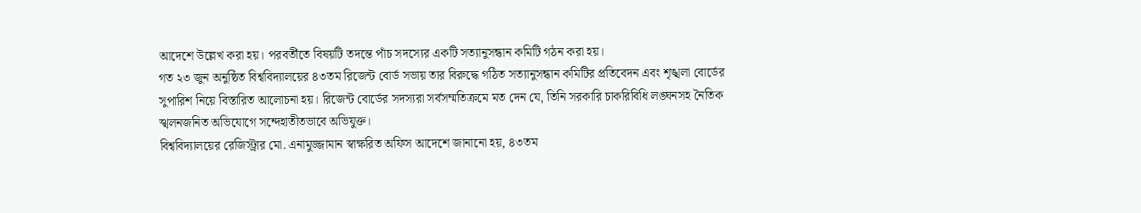আদেশে উল্লেখ করা হয়। পরবর্তীতে বিষয়টি তদন্তে পাঁচ সদস্যের একটি সত্যানুসন্ধান কমিটি গঠন করা হয়।
গত ২৩ জুন অনুষ্ঠিত বিশ্ববিদ্যালয়ের ৪৩তম রিজেন্ট বোর্ড সভায় তার বিরুদ্ধে গঠিত সত্যানুসন্ধান কমিটির প্রতিবেদন এবং শৃঙ্খলা বোর্ডের সুপারিশ নিয়ে বিস্তারিত আলোচনা হয়। রিজেন্ট বোর্ডের সদস্যরা সর্বসম্মতিক্রমে মত দেন যে, তিনি সরকারি চাকরিবিধি লঙ্ঘনসহ নৈতিক স্খলনজনিত অভিযোগে সন্দেহাতীতভাবে অভিযুক্ত।
বিশ্ববিদ্যালয়ের রেজিস্ট্রার মো. এনামুজ্জামান স্বাক্ষরিত অফিস আদেশে জানানো হয়, ৪৩তম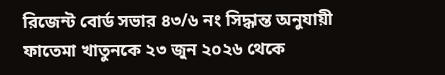রিজেন্ট বোর্ড সভার ৪৩/৬ নং সিদ্ধান্ত অনুযায়ী ফাতেমা খাতুনকে ২৩ জুন ২০২৬ থেকে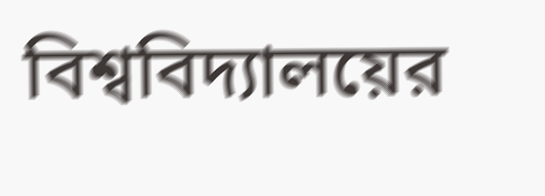বিশ্ববিদ্যালয়ের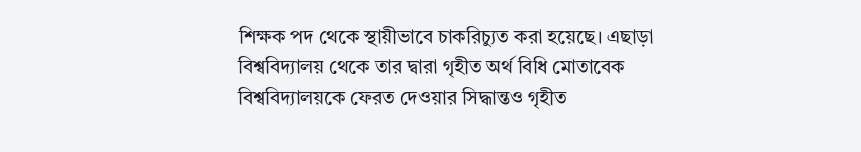শিক্ষক পদ থেকে স্থায়ীভাবে চাকরিচ্যুত করা হয়েছে। এছাড়া বিশ্ববিদ্যালয় থেকে তার দ্বারা গৃহীত অর্থ বিধি মোতাবেক বিশ্ববিদ্যালয়কে ফেরত দেওয়ার সিদ্ধান্তও গৃহীত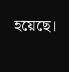হয়েছে।